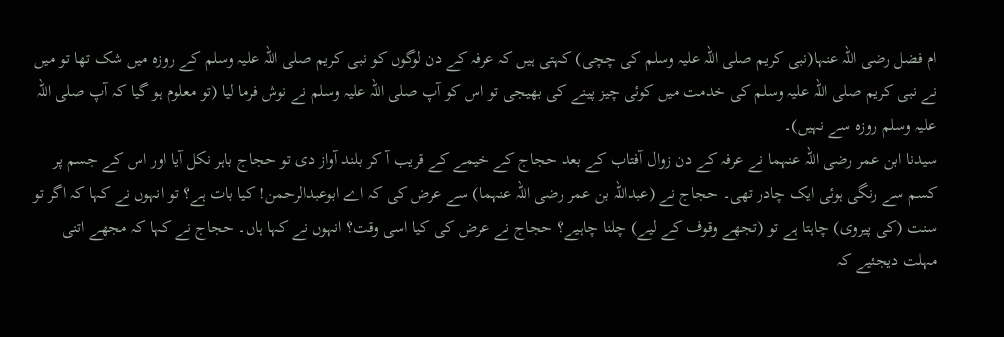ام فضل رضی اللہ عنہا(نبی کریم صلی اللہ علیہ وسلم کی چچی) کہتی ہیں کہ عرفہ کے دن لوگوں کو نبی کریم صلی اللہ علیہ وسلم کے روزہ میں شک تھا تو میں نے نبی کریم صلی اللہ علیہ وسلم کی خدمت میں کوئی چیز پینے کی بھیجی تو اس کو آپ صلی اللہ علیہ وسلم نے نوش فرما لیا (تو معلوم ہو گیا کہ آپ صلی اللہ علیہ وسلم روزہ سے نہیں)۔
سیدنا ابن عمر رضی اللہ عنہما نے عرفہ کے دن زوال آفتاب کے بعد حجاج کے خیمے کے قریب آ کر بلند آواز دی تو حجاج باہر نکل آیا اور اس کے جسم پر کسم سے رنگی ہوئی ایک چادر تھی۔ حجاج نے (عبداللہ بن عمر رضی اللہ عنہما) سے عرض کی کہ اے ابوعبدالرحمن! کیا بات ہے؟ تو انہوں نے کہا کہ اگر تو سنت (کی پیروی) چاہتا ہے تو (تجھے وقوف کے لیے) چلنا چاہیے؟ حجاج نے عرض کی کیا اسی وقت؟ انہوں نے کہا ہاں۔ حجاج نے کہا کہ مجھے اتنی مہلت دیجئیے کہ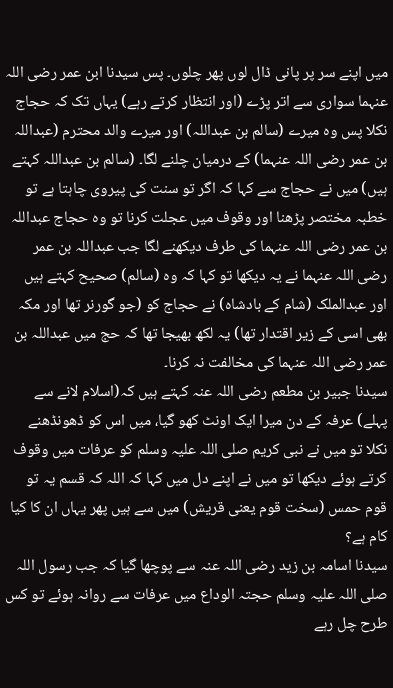میں اپنے سر پر پانی ڈال لوں پھر چلوں۔ پس سیدنا ابن عمر رضی اللہ عنہما سواری سے اتر پڑے (اور انتظار کرتے رہے) یہاں تک کہ حجاج نکلا پس وہ میرے (سالم بن عبداللہ) اور میرے والد محترم (عبداللہ بن عمر رضی اللہ عنہما) کے درمیان چلنے لگا۔ (سالم بن عبداللہ کہتے ہیں) میں نے حجاج سے کہا کہ اگر تو سنت کی پیروی چاہتا ہے تو خطبہ مختصر پڑھنا اور وقوف میں عجلت کرنا تو وہ حجاج عبداللہ بن عمر رضی اللہ عنہما کی طرف دیکھنے لگا جب عبداللہ بن عمر رضی اللہ عنہما نے یہ دیکھا تو کہا کہ وہ (سالم) صحیح کہتے ہیں اور عبدالملک (شام کے بادشاہ) نے حجاج کو (جو گورنر تھا اور مکہ بھی اسی کے زیر اقتدار تھا) یہ لکھ بھیجا تھا کہ حج میں عبداللہ بن عمر رضی اللہ عنہما کی مخالفت نہ کرنا۔
سیدنا جبیر بن مطعم رضی اللہ عنہ کہتے ہیں کہ(اسلام لانے سے پہلے) عرفہ کے دن میرا ایک اونٹ کھو گیا، میں اس کو ڈھونڈھنے نکلا تو میں نے نبی کریم صلی اللہ علیہ وسلم کو عرفات میں وقوف کرتے ہوئے دیکھا تو میں نے اپنے دل میں کہا کہ اللہ کہ قسم یہ تو قوم حمس (سخت قوم یعنی قریش) میں سے ہیں پھر یہاں ان کا کیا کام ہے؟
سیدنا اسامہ بن زید رضی اللہ عنہ سے پوچھا گیا کہ جب رسول اللہ صلی اللہ علیہ وسلم حجتہ الوداع میں عرفات سے روانہ ہوئے تو کس طرح چل رہے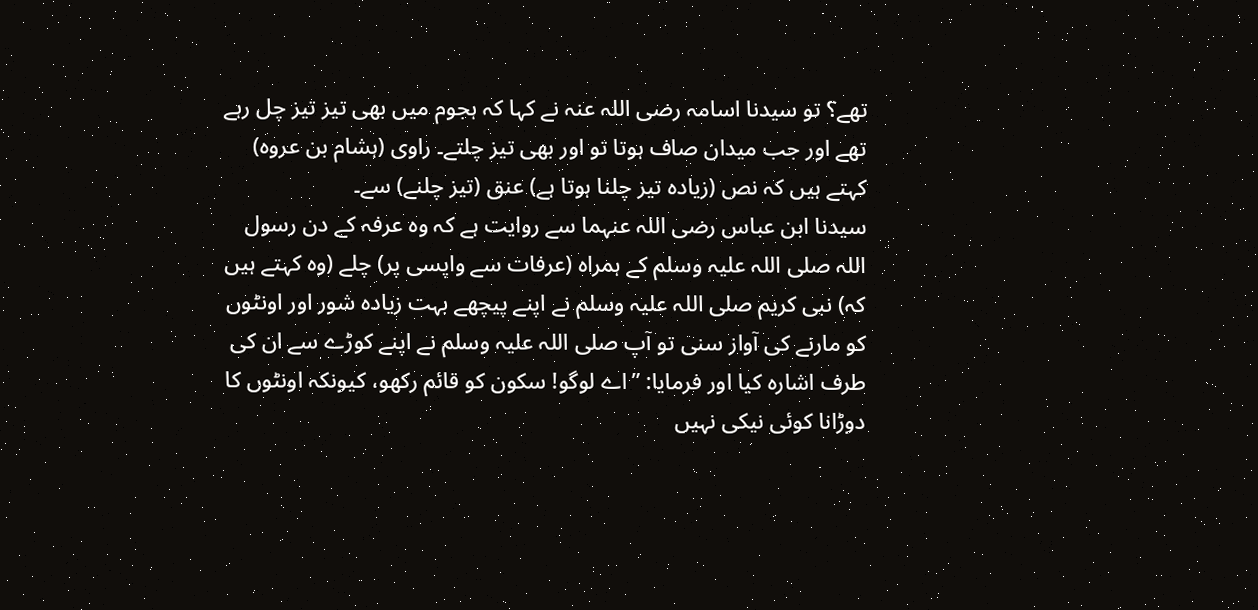تھے؟ تو سیدنا اسامہ رضی اللہ عنہ نے کہا کہ ہجوم میں بھی تیز تیز چل رہے تھے اور جب میدان صاف ہوتا تو اور بھی تیز چلتے۔ راوی (ہشام بن عروہ) کہتے ہیں کہ نص (زیادہ تیز چلنا ہوتا ہے) عنق (تیز چلنے) سے۔
سیدنا ابن عباس رضی اللہ عنہما سے روایت ہے کہ وہ عرفہ کے دن رسول اللہ صلی اللہ علیہ وسلم کے ہمراہ (عرفات سے واپسی پر) چلے (وہ کہتے ہیں کہ) نبی کریم صلی اللہ علیہ وسلم نے اپنے پیچھے بہت زیادہ شور اور اونٹوں کو مارنے کی آواز سنی تو آپ صلی اللہ علیہ وسلم نے اپنے کوڑے سے ان کی طرف اشارہ کیا اور فرمایا: ”اے لوگو! سکون کو قائم رکھو، کیونکہ اونٹوں کا دوڑانا کوئی نیکی نہیں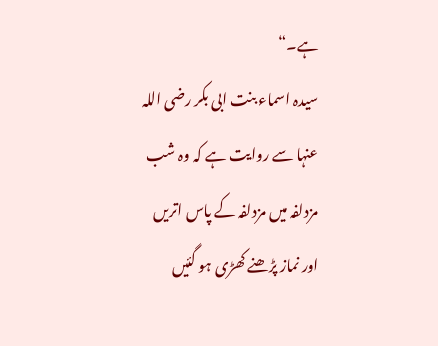ہے۔“
سیدہ اسماء بنت ابی بکر رضی اللہ عنہا سے روایت ہے کہ وہ شب مزدلفہ میں مزدلفہ کے پاس اتریں اور نماز پڑھنے کھڑی ہو گئیں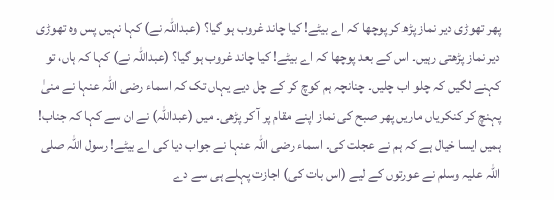پھر تھوڑی دیر نماز پڑھ کر پوچھا کہ اے بیٹے! کیا چاند غروب ہو گیا؟ (عبداللہ نے) کہا نہیں پس وہ تھوڑی دیر نماز پڑھتی رہیں۔ اس کے بعد پوچھا کہ اے بیٹے! کیا چاند غروب ہو گیا؟ (عبداللہ نے) کہا کہ ہاں، تو کہنے لگیں کہ چلو اب چلیں۔ چنانچہ ہم کوچ کر کے چل دیے یہاں تک کہ اسماء رضی اللہ عنہا نے منیٰ پہنچ کر کنکریاں ماریں پھر صبح کی نماز اپنے مقام پر آ کر پڑھی۔ میں (عبداللہ) نے ان سے کہا کہ جناب! ہمیں ایسا خیال ہے کہ ہم نے عجلت کی۔ اسماء رضی اللہ عنہا نے جواب دیا کی اے بیٹے! رسول اللہ صلی اللہ علیہ وسلم نے عورتوں کے لیے (اس بات کی) اجازت پہلے ہی سے دے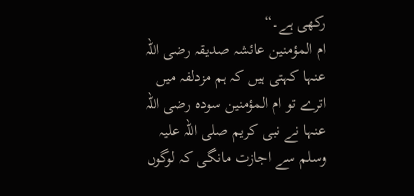رکھی ہے۔“
ام المؤمنین عائشہ صدیقہ رضی اللہ عنہا کہتی ہیں کہ ہم مزدلفہ میں اترے تو ام المؤمنین سودہ رضی اللہ عنہا نے نبی کریم صلی اللہ علیہ وسلم سے اجازت مانگی کہ لوگوں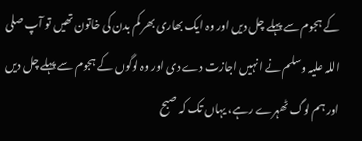کے ہجوم سے پہلے چل دیں اور وہ ایک بھاری بھر کم بدن کی خاتون تھیں تو آپ صلی اللہ علیہ وسلم نے انہیں اجازت دے دی اور وہ لوگوں کے ہجوم سے پہلے چل دیں اور ہم لوگ ٹھہرے رہے، یہاں تک کہ صبح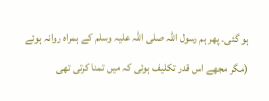ہو گئی۔ پھر ہم رسول اللہ صلی اللہ علیہ وسلم کے ہمراہ روانہ ہوئے (مگر مجھے اس قدر تکلیف ہوئی کہ میں تمنا کرتی تھی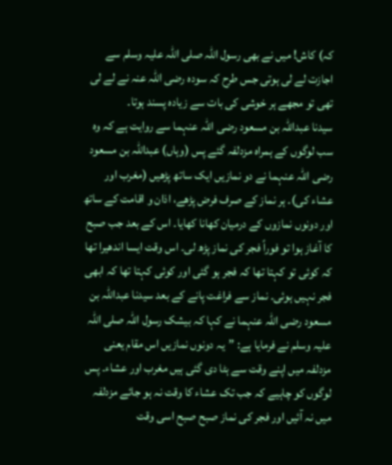کہ) کاش! میں نے بھی رسول اللہ صلی اللہ علیہ وسلم سے اجازت لے لی ہوتی جس طرح کہ سودہ رضی اللہ عنہ نے لے لی تھی تو مجھے ہر خوشی کی بات سے زیادہ پسند ہوتا۔
سیدنا عبداللہ بن مسعود رضی اللہ عنہما سے روایت ہے کہ وہ سب لوگوں کے ہمراہ مزدلفہ گئے پس (وہاں) عبداللہ بن مسعود رضی اللہ عنہما نے دو نمازیں ایک ساتھ پڑھیں (مغرب اور عشاء کی)۔ ہر نماز کے صرف فرض پڑھے، اذان و اقامت کے ساتھ اور دونوں نمازوں کے درمیان کھانا کھایا۔ اس کے بعد جب صبح کا آغاز ہوا تو فوراً فجر کی نماز پڑھ لی۔ اس وقت ایسا اندھیرا تھا کہ کوئی تو کہتا تھا کہ فجر ہو گئی اور کوئی کہتا تھا کہ ابھی فجر نہیں ہوئی۔ نماز سے فراغت پانے کے بعد سیدنا عبداللہ بن مسعود رضی اللہ عنہما نے کہا کہ بیشک رسول اللہ صلی اللہ علیہ وسلم نے فرمایا ہے: ”یہ دونوں نمازیں اس مقام یعنی مزدلفہ میں اپنے وقت سے ہٹا دی گئی ہیں مغرب اور عشاء۔ پس لوگوں کو چاہیے کہ جب تک عشاء کا وقت نہ ہو جائے مزدلفہ میں نہ آئیں اور فجر کی نماز صبح صبح اسی وقت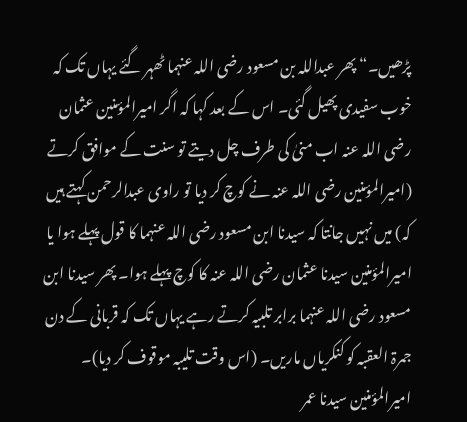پڑھیں۔“ پھر عبداللہ بن مسعود رضی اللہ عنہما ٹھہر گئے یہاں تک کہ خوب سفیدی پھیل گئی۔ اس کے بعد کہا کہ اگر امیرالمؤمنین عثمان رضی اللہ عنہ اب منیٰ کی طرف چل دیتے تو سنت کے موافق کرتے (امیرالمؤمنین رضی اللہ عنہ نے کوچ کر دیا تو راوی عبدالرحمن کہتے ہیں کہ) میں نہیں جانتا کہ سیدنا ابن مسعود رضی اللہ عنہما کا قول پہلے ہوا یا امیرالمؤمنین سیدنا عثمان رضی اللہ عنہ کا کوچ پہلے ہوا۔ پھر سیدنا ابن مسعود رضی اللہ عنہما برابر تلبیہ کرتے رہے یہاں تک کہ قربانی کے دن جمرۃ العقبہ کو کنکریاں ماریں۔ (اس وقت تلیبہ موقوف کر دیا)۔
امیرالمؤمنین سیدنا عمر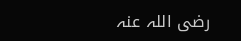رضی اللہ عنہ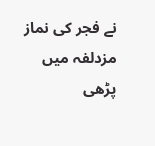نے فجر کی نماز مزدلفہ میں پڑھی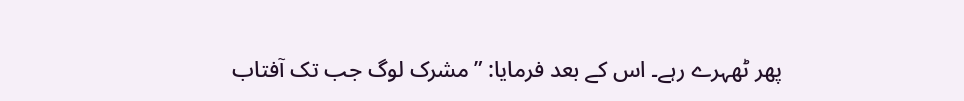پھر ٹھہرے رہے۔ اس کے بعد فرمایا: ”مشرک لوگ جب تک آفتاب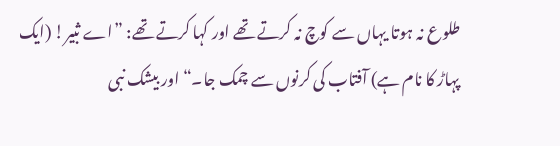طلوع نہ ہوتا یہاں سے کوچ نہ کرتے تھے اور کہا کرتے تھے: ”اے ثبیر! (ایک پہاڑ کا نام ہے) آفتاب کی کرنوں سے چمک جا۔“ اور بیشک نبی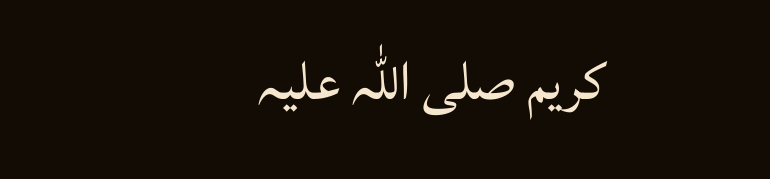کریم صلی اللہ علیہ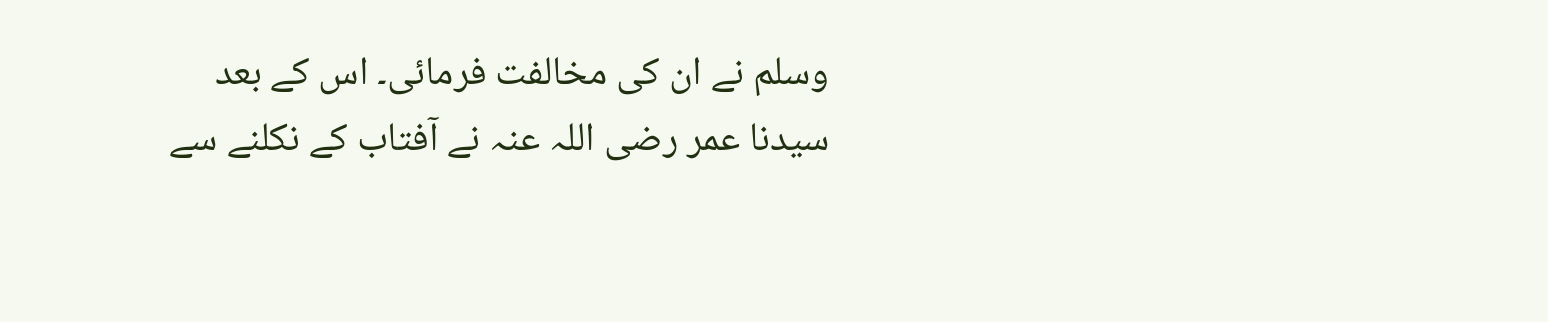وسلم نے ان کی مخالفت فرمائی۔ اس کے بعد سیدنا عمر رضی اللہ عنہ نے آفتاب کے نکلنے سے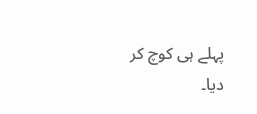پہلے ہی کوچ کر دیا۔